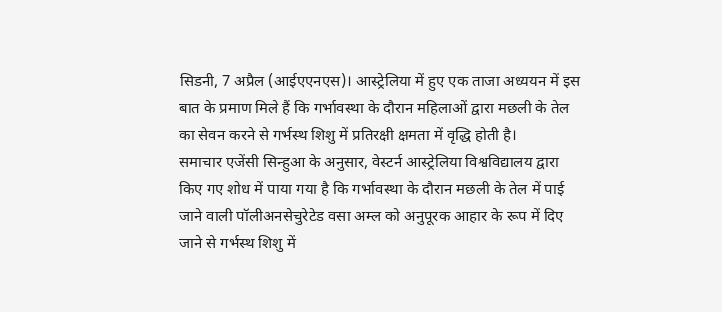सिडनी, 7 अप्रैल (आईएएनएस)। आस्ट्रेलिया में हुए एक ताजा अध्ययन में इस बात के प्रमाण मिले हैं कि गर्भावस्था के दौरान महिलाओं द्वारा मछली के तेल का सेवन करने से गर्भस्थ शिशु में प्रतिरक्षी क्षमता में वृद्धि होती है।
समाचार एजेंसी सिन्हुआ के अनुसार, वेस्टर्न आस्ट्रेलिया विश्वविद्यालय द्वारा किए गए शोध में पाया गया है कि गर्भावस्था के दौरान मछली के तेल में पाई जाने वाली पॉलीअनसेचुरेटेड वसा अम्ल को अनुपूरक आहार के रूप में दिए जाने से गर्भस्थ शिशु में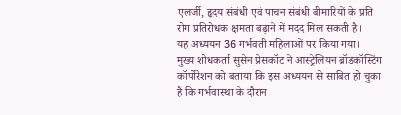एलर्जी, हृदय संबंधी एवं पाचन संबंधी बीमारियों के प्रति रोग प्रतिरोधक क्षमता बढ़ाने में मदद मिल सकती है।
यह अध्ययन 36 गर्भवती महिलाओं पर किया गया।
मुख्य शोधकर्ता सुसेन प्रेसकॉट ने आस्ट्रेलियन ब्रॉडकॉस्टिंग कॉर्पोरेशन को बताया कि इस अध्ययन से साबित हो चुका है कि गर्भवास्था के दौरान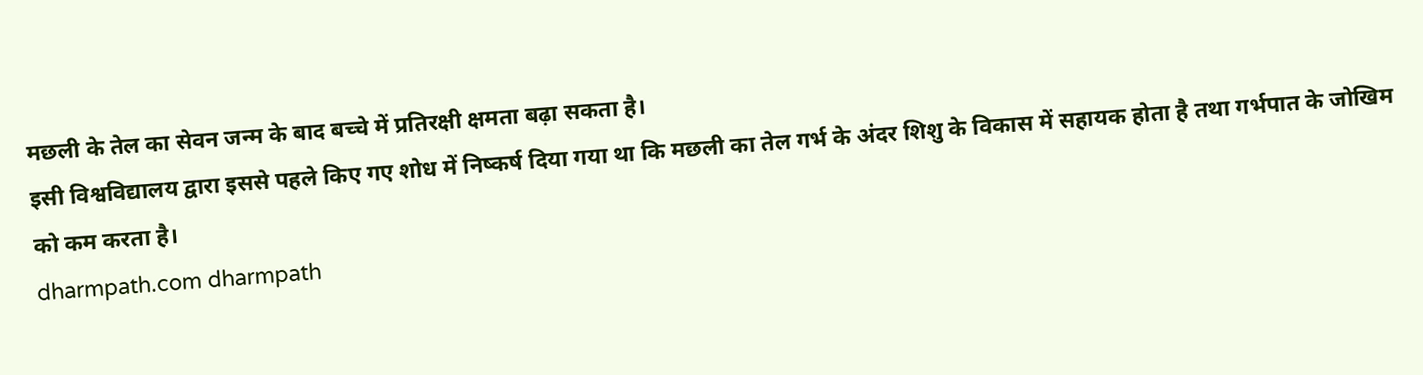मछली के तेल का सेवन जन्म के बाद बच्चे में प्रतिरक्षी क्षमता बढ़ा सकता है।
इसी विश्वविद्यालय द्वारा इससे पहले किए गए शोध में निष्कर्ष दिया गया था कि मछली का तेल गर्भ के अंदर शिशु के विकास में सहायक होता है तथा गर्भपात के जोखिम को कम करता है।
dharmpath.com dharmpath